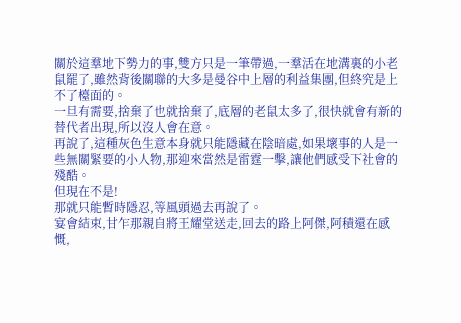關於這羣地下勢力的事,雙方只是一筆帶過,一羣活在地溝裏的小老鼠罷了,雖然背後關聯的大多是曼谷中上層的利益集團,但終究是上不了檯面的。
一旦有需要,捨棄了也就捨棄了,底層的老鼠太多了,很快就會有新的替代者出現,所以沒人會在意。
再說了,這種灰色生意本身就只能隱藏在陰暗處,如果壞事的人是一些無關緊要的小人物,那迎來當然是雷霆一擊,讓他們感受下社會的殘酷。
但現在不是!
那就只能暫時隱忍,等風頭過去再說了。
宴會結束,甘乍那親自將王耀堂送走,回去的路上阿傑,阿積還在感慨,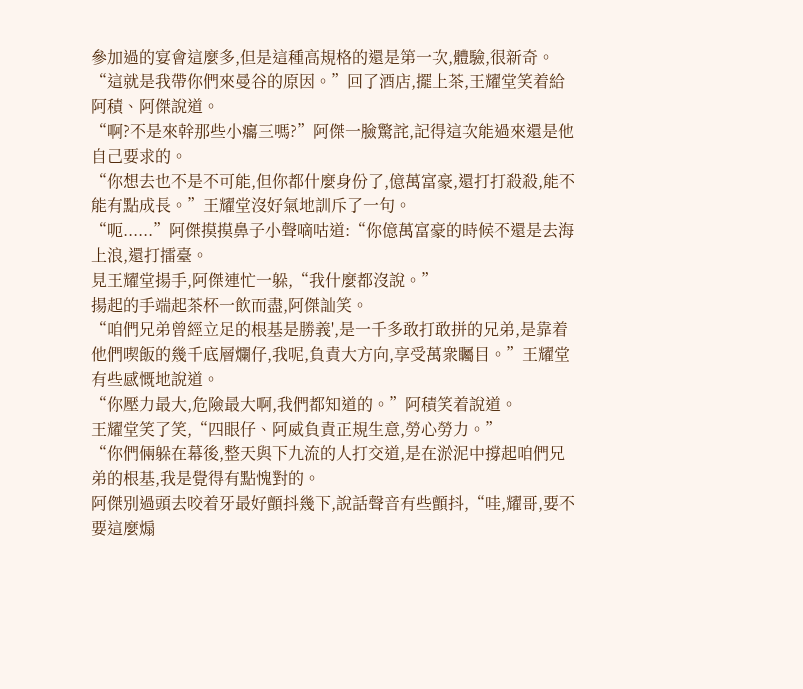參加過的宴會這麼多,但是這種高規格的還是第一次,體驗,很新奇。
“這就是我帶你們來曼谷的原因。”回了酒店,擺上茶,王耀堂笑着給阿積、阿傑說道。
“啊?不是來幹那些小癟三嗎?”阿傑一臉驚詫,記得這次能過來還是他自己要求的。
“你想去也不是不可能,但你都什麼身份了,億萬富豪,還打打殺殺,能不能有點成長。”王耀堂沒好氣地訓斥了一句。
“呃......”阿傑摸摸鼻子小聲嘀咕道:“你億萬富豪的時候不還是去海上浪,還打擂臺。
見王耀堂揚手,阿傑連忙一躲,“我什麼都沒說。”
揚起的手端起茶杯一飲而盡,阿傑訕笑。
“咱們兄弟曾經立足的根基是勝義',是一千多敢打敢拼的兄弟,是靠着他們喫飯的幾千底層爛仔,我呢,負責大方向,享受萬衆矚目。”王耀堂有些感慨地說道。
“你壓力最大,危險最大啊,我們都知道的。”阿積笑着說道。
王耀堂笑了笑,“四眼仔、阿威負責正規生意,勞心勞力。”
“你們倆躲在幕後,整天與下九流的人打交道,是在淤泥中撐起咱們兄弟的根基,我是覺得有點愧對的。
阿傑別過頭去咬着牙最好顫抖幾下,說話聲音有些顫抖,“哇,耀哥,要不要這麼煽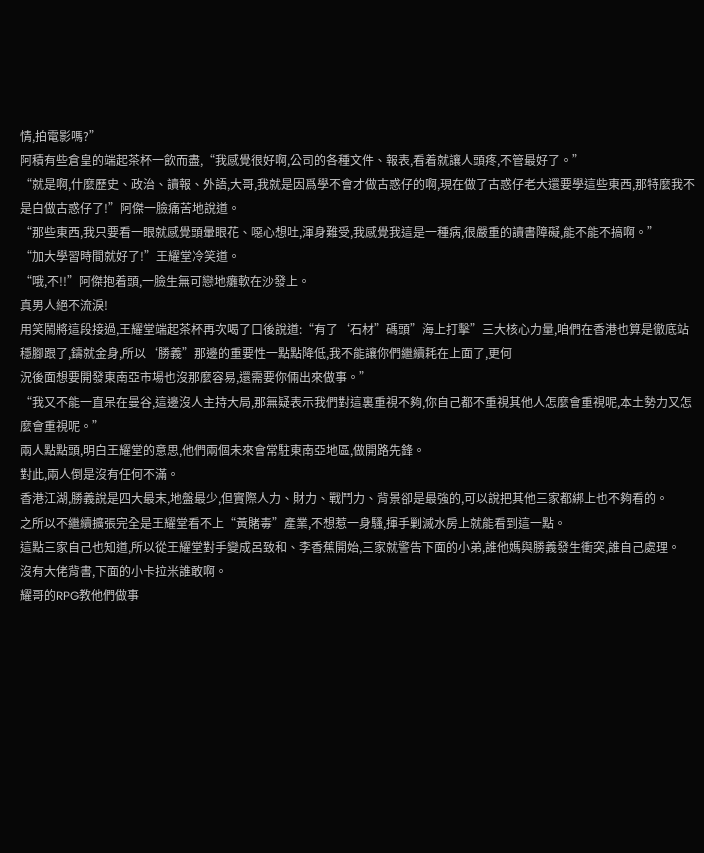情,拍電影嗎?”
阿積有些倉皇的端起茶杯一飲而盡,“我感覺很好啊,公司的各種文件、報表,看着就讓人頭疼,不管最好了。”
“就是啊,什麼歷史、政治、讀報、外語,大哥,我就是因爲學不會才做古惑仔的啊,現在做了古惑仔老大還要學這些東西,那特麼我不是白做古惑仔了!”阿傑一臉痛苦地說道。
“那些東西,我只要看一眼就感覺頭暈眼花、噁心想吐,渾身難受,我感覺我這是一種病,很嚴重的讀書障礙,能不能不搞啊。”
“加大學習時間就好了!”王耀堂冷笑道。
“哦,不!!”阿傑抱着頭,一臉生無可戀地癱軟在沙發上。
真男人絕不流淚!
用笑鬧將這段接過,王耀堂端起茶杯再次喝了口後說道:“有了‘石材”碼頭”海上打擊”三大核心力量,咱們在香港也算是徹底站穩腳跟了,鑄就金身,所以‘勝義”那邊的重要性一點點降低,我不能讓你們繼續耗在上面了,更何
況後面想要開發東南亞市場也沒那麼容易,還需要你倆出來做事。”
“我又不能一直呆在曼谷,這邊沒人主持大局,那無疑表示我們對這裏重視不夠,你自己都不重視其他人怎麼會重視呢,本土勢力又怎麼會重視呢。”
兩人點點頭,明白王耀堂的意思,他們兩個未來會常駐東南亞地區,做開路先鋒。
對此,兩人倒是沒有任何不滿。
香港江湖,勝義說是四大最末,地盤最少,但實際人力、財力、戰鬥力、背景卻是最強的,可以說把其他三家都綁上也不夠看的。
之所以不繼續擴張完全是王耀堂看不上“黃賭毒”產業,不想惹一身騷,揮手剿滅水房上就能看到這一點。
這點三家自己也知道,所以從王耀堂對手變成呂致和、李香蕉開始,三家就警告下面的小弟,誰他媽與勝義發生衝突,誰自己處理。
沒有大佬背書,下面的小卡拉米誰敢啊。
耀哥的RPG教他們做事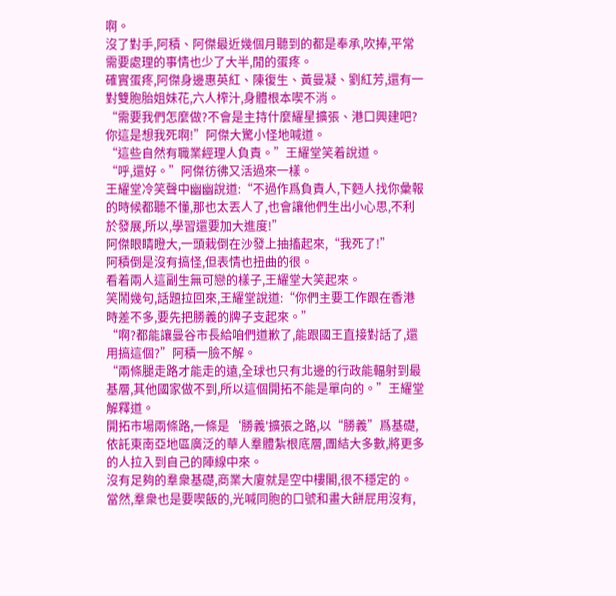啊。
沒了對手,阿積、阿傑最近幾個月聽到的都是奉承,吹捧,平常需要處理的事情也少了大半,閒的蛋疼。
確實蛋疼,阿傑身邊惠英紅、陳復生、黃曼凝、劉紅芳,還有一對雙胞胎姐妹花,六人榨汁,身體根本喫不消。
“需要我們怎麼做?不會是主持什麼耀星擴張、港口興建吧?你這是想我死啊!”阿傑大驚小怪地喊道。
“這些自然有職業經理人負責。”王耀堂笑着說道。
“呼,還好。”阿傑彷彿又活過來一樣。
王耀堂冷笑聲中幽幽說道:“不過作爲負責人,下麪人找你彙報的時候都聽不懂,那也太丟人了,也會讓他們生出小心思,不利於發展,所以,學習還要加大進度!”
阿傑眼睛瞪大,一頭栽倒在沙發上抽搐起來,“我死了!”
阿積倒是沒有搞怪,但表情也扭曲的很。
看着兩人這副生無可戀的樣子,王耀堂大笑起來。
笑鬧幾句,話題拉回來,王耀堂說道:“你們主要工作跟在香港時差不多,要先把勝義的牌子支起來。”
“啊?都能讓曼谷市長給咱們道歉了,能跟國王直接對話了,還用搞這個?”阿積一臉不解。
“兩條腿走路才能走的遠,全球也只有北邊的行政能輻射到最基層,其他國家做不到,所以這個開拓不能是單向的。”王耀堂解釋道。
開拓市場兩條路,一條是‘勝義'擴張之路,以“勝義”爲基礎,依託東南亞地區廣泛的華人羣體紮根底層,團結大多數,將更多的人拉入到自己的陣線中來。
沒有足夠的羣衆基礎,商業大廈就是空中樓閣,很不穩定的。
當然,羣衆也是要喫飯的,光喊同胞的口號和畫大餅屁用沒有,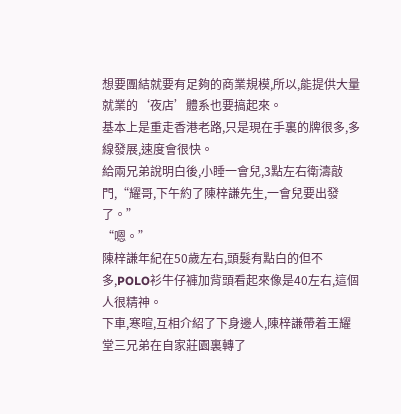想要團結就要有足夠的商業規模,所以,能提供大量就業的‘夜店’體系也要搞起來。
基本上是重走香港老路,只是現在手裏的牌很多,多線發展,速度會很快。
給兩兄弟說明白後,小睡一會兒,3點左右衛濤敲門,“耀哥,下午約了陳梓謙先生,一會兒要出發了。”
“嗯。”
陳梓謙年紀在50歲左右,頭髮有點白的但不多,POLO衫牛仔褲加背頭看起來像是40左右,這個人很精神。
下車,寒暄,互相介紹了下身邊人,陳梓謙帶着王耀堂三兄弟在自家莊園裏轉了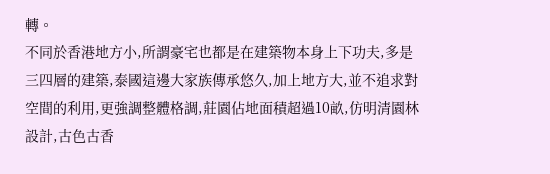轉。
不同於香港地方小,所謂豪宅也都是在建築物本身上下功夫,多是三四層的建築,泰國這邊大家族傳承悠久,加上地方大,並不追求對空間的利用,更強調整體格調,莊園佔地面積超過10畝,仿明清園林設計,古色古香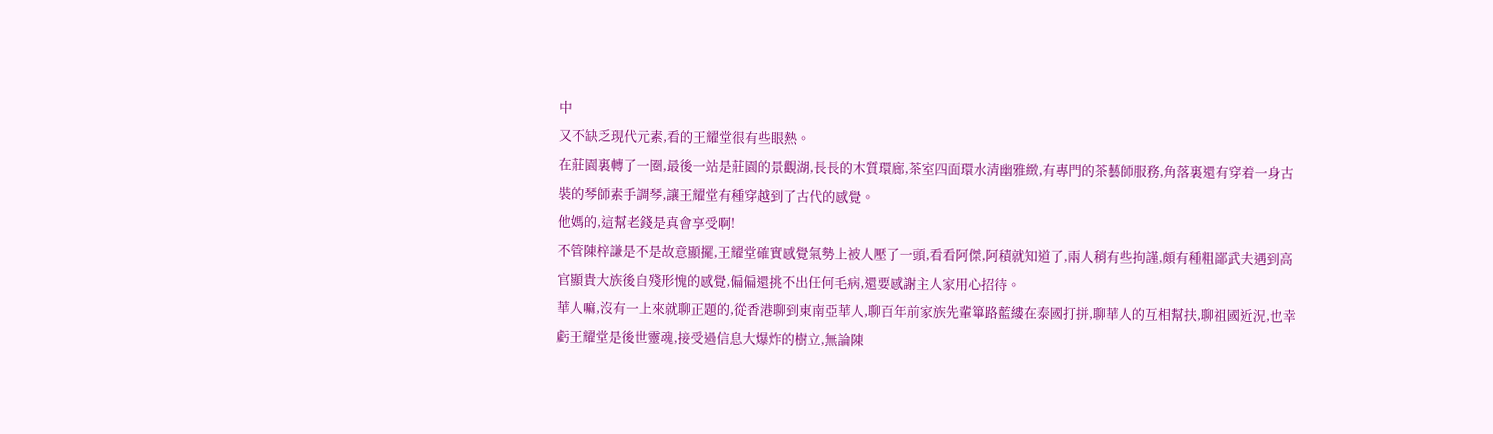中
又不缺乏現代元素,看的王耀堂很有些眼熱。
在莊園裏轉了一圈,最後一站是莊園的景觀湖,長長的木質環廊,茶室四面環水清幽雅緻,有專門的茶藝師服務,角落裏還有穿着一身古裝的琴師素手調琴,讓王耀堂有種穿越到了古代的感覺。
他媽的,這幫老錢是真會享受啊!
不管陳梓謙是不是故意顯擺,王耀堂確實感覺氣勢上被人壓了一頭,看看阿傑,阿積就知道了,兩人稍有些拘謹,頗有種粗鄙武夫遇到高官顯貴大族後自殘形愧的感覺,偏偏還挑不出任何毛病,還要感謝主人家用心招待。
華人嘛,沒有一上來就聊正題的,從香港聊到東南亞華人,聊百年前家族先輩篳路藍縷在泰國打拼,聊華人的互相幫扶,聊祖國近況,也幸虧王耀堂是後世靈魂,接受過信息大爆炸的樹立,無論陳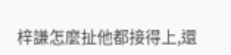梓謙怎麼扯他都接得上,還